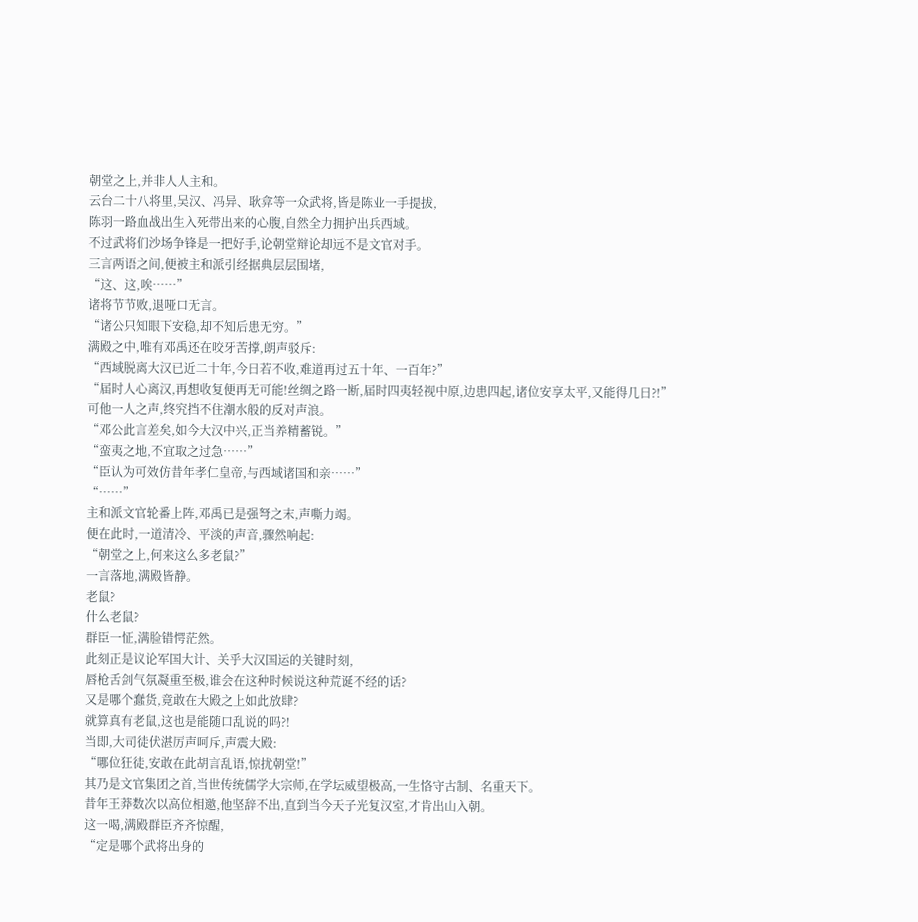朝堂之上,并非人人主和。
云台二十八将里,吴汉、冯异、耿弇等一众武将,皆是陈业一手提拔,
陈羽一路血战出生入死带出来的心腹,自然全力拥护出兵西域。
不过武将们沙场争锋是一把好手,论朝堂辩论却远不是文官对手。
三言两语之间,便被主和派引经据典层层围堵,
“这、这,唉……”
诸将节节败,退哑口无言。
“诸公只知眼下安稳,却不知后患无穷。”
满殿之中,唯有邓禹还在咬牙苦撑,朗声驳斥:
“西域脱离大汉已近二十年,今日若不收,难道再过五十年、一百年?”
“届时人心离汉,再想收复便再无可能!丝绸之路一断,届时四夷轻视中原,边患四起,诸位安享太平,又能得几日?!”
可他一人之声,终究挡不住潮水般的反对声浪。
“邓公此言差矣,如今大汉中兴,正当养精蓄锐。”
“蛮夷之地,不宜取之过急……”
“臣认为可效仿昔年孝仁皇帝,与西域诸国和亲……”
“……”
主和派文官轮番上阵,邓禹已是强弩之末,声嘶力竭。
便在此时,一道清冷、平淡的声音,骤然响起:
“朝堂之上,何来这么多老鼠?”
一言落地,满殿皆静。
老鼠?
什么老鼠?
群臣一怔,满脸错愕茫然。
此刻正是议论军国大计、关乎大汉国运的关键时刻,
唇枪舌剑气氛凝重至极,谁会在这种时候说这种荒诞不经的话?
又是哪个蠢货,竟敢在大殿之上如此放肆?
就算真有老鼠,这也是能随口乱说的吗?!
当即,大司徒伏湛厉声呵斥,声震大殿:
“哪位狂徒,安敢在此胡言乱语,惊扰朝堂!”
其乃是文官集团之首,当世传统儒学大宗师,在学坛威望极高,一生恪守古制、名重天下。
昔年王莽数次以高位相邀,他坚辞不出,直到当今天子光复汉室,才肯出山入朝。
这一喝,满殿群臣齐齐惊醒,
“定是哪个武将出身的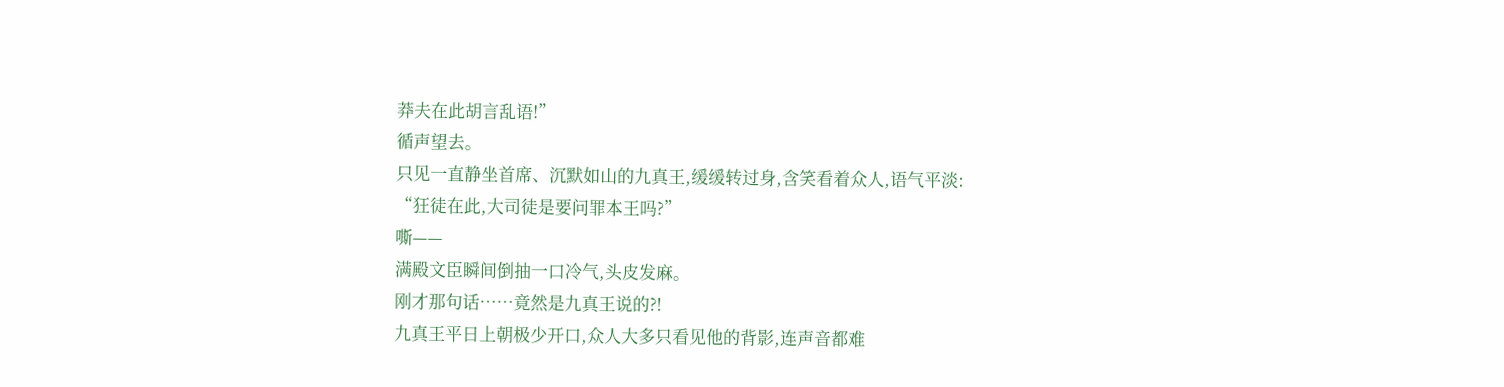莽夫在此胡言乱语!”
循声望去。
只见一直静坐首席、沉默如山的九真王,缓缓转过身,含笑看着众人,语气平淡:
“狂徒在此,大司徒是要问罪本王吗?”
嘶——
满殿文臣瞬间倒抽一口冷气,头皮发麻。
刚才那句话……竟然是九真王说的?!
九真王平日上朝极少开口,众人大多只看见他的背影,连声音都难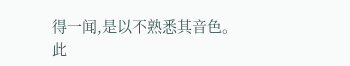得一闻,是以不熟悉其音色。
此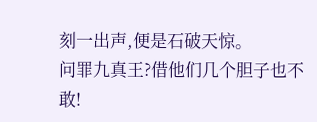刻一出声,便是石破天惊。
问罪九真王?借他们几个胆子也不敢!